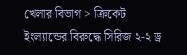খেলার বিভাগ > ক্রিকেট
ইংল্যান্ডের বিরুদ্ধে সিরিজ ২-২ ড্র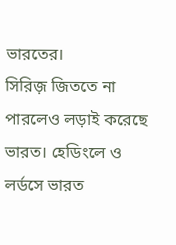ভারতের।
সিরিজ় জিততে না পারলেও লড়াই করেছে ভারত। হেডিংলে ও লর্ডসে ভারত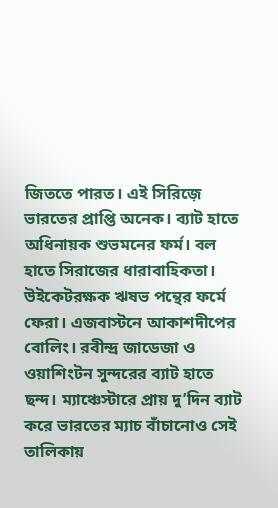জিততে পারত। এই সিরিজ়ে ভারতের প্রাপ্তি অনেক। ব্যাট হাতে অধিনায়ক শুভমনের ফর্ম। বল হাতে সিরাজের ধারাবাহিকতা। উইকেটরক্ষক ঋষভ পন্থের ফর্মে ফেরা। এজবাস্টনে আকাশদীপের বোলিং। রবীন্দ্র জাডেজা ও ওয়াশিংটন সুন্দরের ব্যাট হাতে ছন্দ। ম্যাঞ্চেস্টারে প্রায় দু’দিন ব্যাট করে ভারতের ম্যাচ বাঁচানোও সেই তালিকায়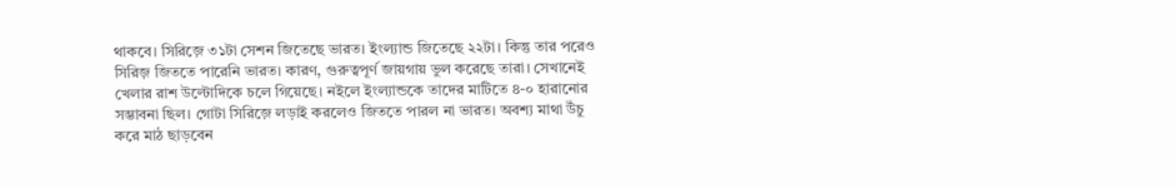থাকবে। সিরিজ়ে ৩১টা সেশন জিতেছে ভারত। ইংল্যান্ড জিতেছে ২২টা। কিন্তু তার পরেও সিরিজ় জিততে পারেনি ভারত। কারণ, গুরুত্বপূর্ণ জায়গায় ভুল করেছে তারা। সেখানেই খেলার রাশ উল্টোদিকে চলে গিয়েছে। নইলে ইংল্যান্ডকে তাদের মাটিতে ৪-০ হারানোর সম্ভাবনা ছিল। গোটা সিরিজ়ে লড়াই করলেও জিততে পারল না ভারত। অবশ্য মাথা উঁচু করে মাঠ ছাড়বেন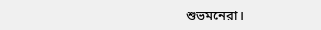শুভমনেরা।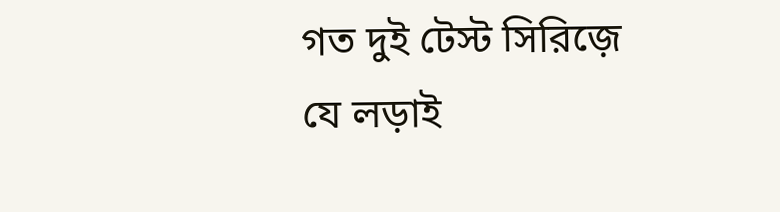গত দুই টেস্ট সিরিজ়ে যে লড়াই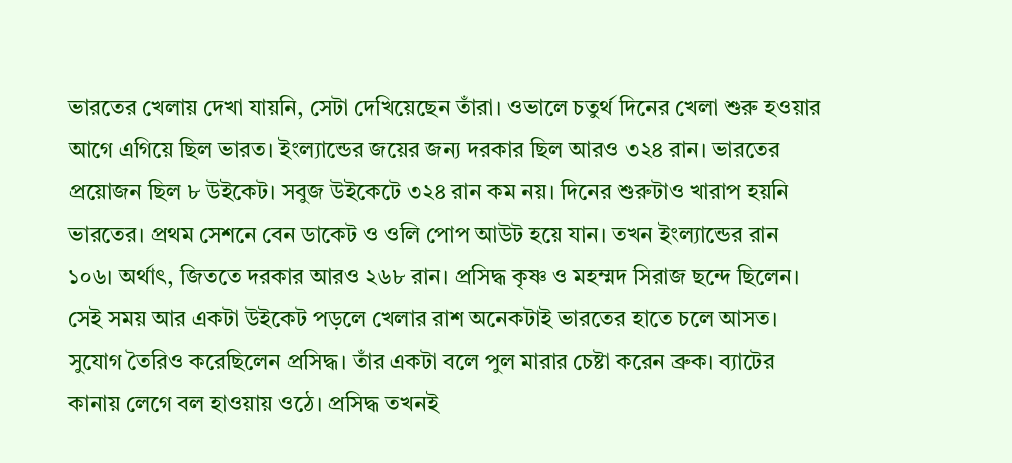ভারতের খেলায় দেখা যায়নি, সেটা দেখিয়েছেন তাঁরা। ওভালে চতুর্থ দিনের খেলা শুরু হওয়ার আগে এগিয়ে ছিল ভারত। ইংল্যান্ডের জয়ের জন্য দরকার ছিল আরও ৩২৪ রান। ভারতের প্রয়োজন ছিল ৮ উইকেট। সবুজ উইকেটে ৩২৪ রান কম নয়। দিনের শুরুটাও খারাপ হয়নি ভারতের। প্রথম সেশনে বেন ডাকেট ও ওলি পোপ আউট হয়ে যান। তখন ইংল্যান্ডের রান ১০৬। অর্থাৎ, জিততে দরকার আরও ২৬৮ রান। প্রসিদ্ধ কৃষ্ণ ও মহম্মদ সিরাজ ছন্দে ছিলেন। সেই সময় আর একটা উইকেট পড়লে খেলার রাশ অনেকটাই ভারতের হাতে চলে আসত।
সুযোগ তৈরিও করেছিলেন প্রসিদ্ধ। তাঁর একটা বলে পুল মারার চেষ্টা করেন ব্রুক। ব্যাটের কানায় লেগে বল হাওয়ায় ওঠে। প্রসিদ্ধ তখনই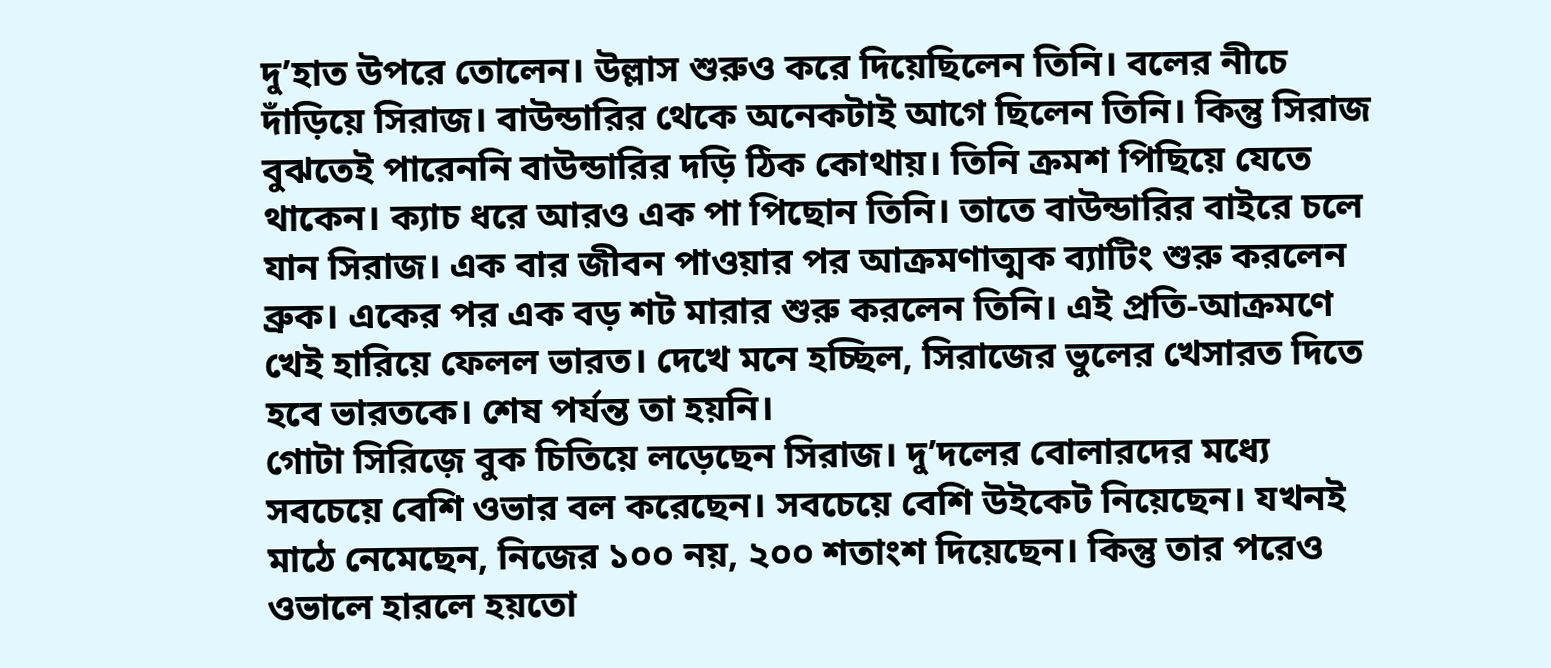দু’হাত উপরে তোলেন। উল্লাস শুরুও করে দিয়েছিলেন তিনি। বলের নীচে দাঁড়িয়ে সিরাজ। বাউন্ডারির থেকে অনেকটাই আগে ছিলেন তিনি। কিন্তু সিরাজ বুঝতেই পারেননি বাউন্ডারির দড়ি ঠিক কোথায়। তিনি ক্রমশ পিছিয়ে যেতে থাকেন। ক্যাচ ধরে আরও এক পা পিছোন তিনি। তাতে বাউন্ডারির বাইরে চলে যান সিরাজ। এক বার জীবন পাওয়ার পর আক্রমণাত্মক ব্যাটিং শুরু করলেন ব্রুক। একের পর এক বড় শট মারার শুরু করলেন তিনি। এই প্রতি-আক্রমণে খেই হারিয়ে ফেলল ভারত। দেখে মনে হচ্ছিল, সিরাজের ভুলের খেসারত দিতে হবে ভারতকে। শেষ পর্যন্ত তা হয়নি।
গোটা সিরিজ়ে বুক চিতিয়ে লড়েছেন সিরাজ। দু’দলের বোলারদের মধ্যে সবচেয়ে বেশি ওভার বল করেছেন। সবচেয়ে বেশি উইকেট নিয়েছেন। যখনই মাঠে নেমেছেন, নিজের ১০০ নয়, ২০০ শতাংশ দিয়েছেন। কিন্তু তার পরেও ওভালে হারলে হয়তো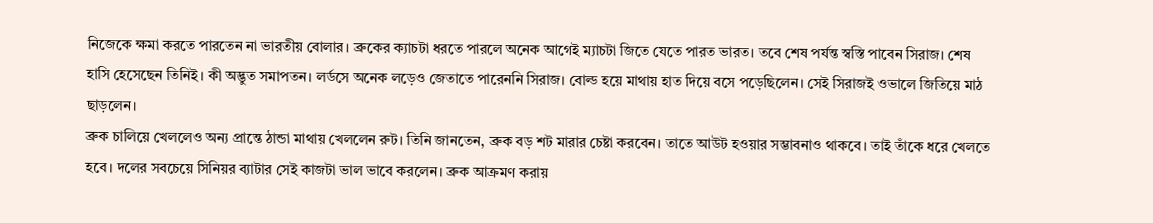নিজেকে ক্ষমা করতে পারতেন না ভারতীয় বোলার। ব্রুকের ক্যাচটা ধরতে পারলে অনেক আগেই ম্যাচটা জিতে যেতে পারত ভারত। তবে শেষ পর্যন্ত স্বস্তি পাবেন সিরাজ। শেষ হাসি হেসেছেন তিনিই। কী অদ্ভুত সমাপতন। লর্ডসে অনেক লড়েও জেতাতে পারেননি সিরাজ। বোল্ড হয়ে মাথায় হাত দিয়ে বসে পড়েছিলেন। সেই সিরাজই ওভালে জিতিয়ে মাঠ ছাড়লেন।
ব্রুক চালিয়ে খেললেও অন্য প্রান্তে ঠান্ডা মাথায় খেললেন রুট। তিনি জানতেন, ব্রুক বড় শট মারার চেষ্টা করবেন। তাতে আউট হওয়ার সম্ভাবনাও থাকবে। তাই তাঁকে ধরে খেলতে হবে। দলের সবচেয়ে সিনিয়র ব্যাটার সেই কাজটা ভাল ভাবে করলেন। ব্রুক আক্রমণ করায়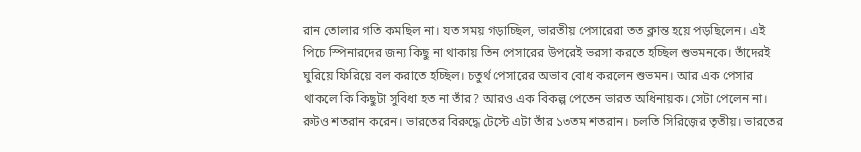রান তোলার গতি কমছিল না। যত সময় গড়াচ্ছিল, ভারতীয় পেসারেরা তত ক্লান্ত হয়ে পড়ছিলেন। এই পিচে স্পিনারদের জন্য কিছু না থাকায় তিন পেসারের উপরেই ভরসা করতে হচ্ছিল শুভমনকে। তাঁদেরই ঘুরিয়ে ফিরিয়ে বল করাতে হচ্ছিল। চতুর্থ পেসারের অভাব বোধ করলেন শুভমন। আর এক পেসার থাকলে কি কিছুটা সুবিধা হত না তাঁর? আরও এক বিকল্প পেতেন ভারত অধিনায়ক। সেটা পেলেন না।
রুটও শতরান করেন। ভারতের বিরুদ্ধে টেস্টে এটা তাঁর ১৩তম শতরান। চলতি সিরিজ়ের তৃতীয়। ভারতের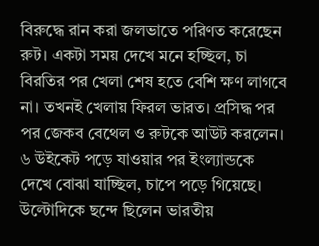বিরুদ্ধে রান করা জলভাতে পরিণত করেছেন রুট। একটা সময় দেখে মনে হচ্ছিল, চা বিরতির পর খেলা শেষ হতে বেশি ক্ষণ লাগবে না। তখনই খেলায় ফিরল ভারত। প্রসিদ্ধ পর পর জেকব বেথেল ও রুটকে আউট করলেন। ৬ উইকেট পড়ে যাওয়ার পর ইংল্যান্ডকে দেখে বোঝা যাচ্ছিল, চাপে পড়ে গিয়েছে। উল্টোদিকে ছন্দে ছিলেন ভারতীয়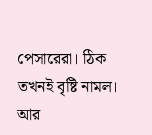পেসারেরা। ঠিক তখনই বৃষ্টি নামল। আর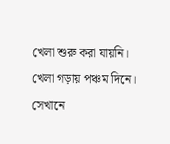খেলা শুরু করা যায়নি। খেলা গড়ায় পঞ্চম দিনে। সেখানে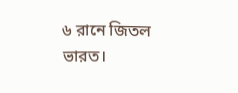৬ রানে জিতল ভারত।